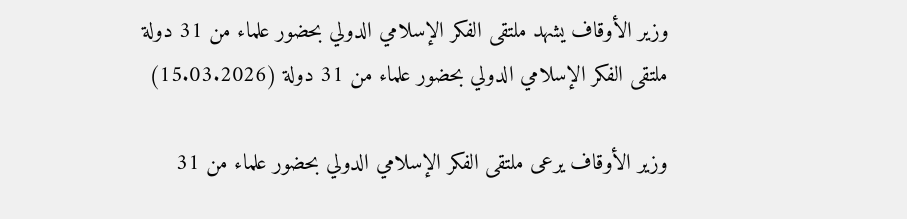وزير الأوقاف يشهد ملتقى الفكر الإسلامي الدولي بحضور علماء من 31 دولة
ملتقى الفكر الإسلامي الدولي بحضور علماء من 31 دولة (15.03.2026)

وزير الأوقاف يرعى ملتقى الفكر الإسلامي الدولي بحضور علماء من 31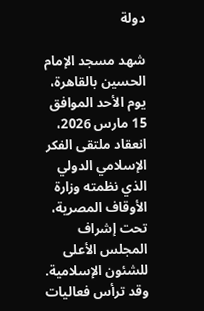دولة

شهد مسجد الإمام الحسين بالقاهرة، يوم الأحد الموافق 15 مارس 2026، انعقاد ملتقى الفكر الإسلامي الدولي الذي نظمته وزارة الأوقاف المصرية، تحت إشراف المجلس الأعلى للشئون الإسلامية. وقد ترأس فعاليات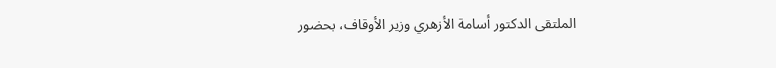الملتقى الدكتور أسامة الأزهري وزير الأوقاف، بحضور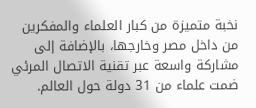نخبة متميزة من كبار العلماء والمفكرين من داخل مصر وخارجها، بالإضافة إلى مشاركة واسعة عبر تقنية الاتصال المرئي ضمت علماء من 31 دولة حول العالم.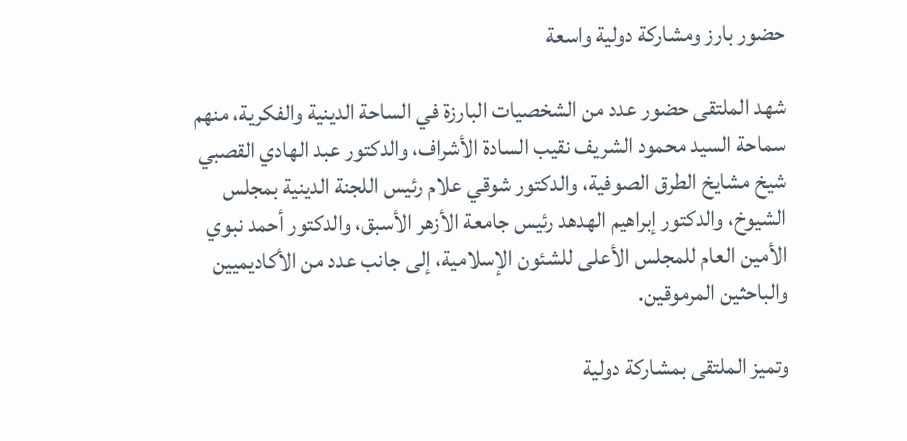حضور بارز ومشاركة دولية واسعة

شهد الملتقى حضور عدد من الشخصيات البارزة في الساحة الدينية والفكرية، منهم سماحة السيد محمود الشريف نقيب السادة الأشراف، والدكتور عبد الهادي القصبي شيخ مشايخ الطرق الصوفية، والدكتور شوقي علام رئيس اللجنة الدينية بمجلس الشيوخ، والدكتور إبراهيم الهدهد رئيس جامعة الأزهر الأسبق، والدكتور أحمد نبوي الأمين العام للمجلس الأعلى للشئون الإسلامية، إلى جانب عدد من الأكاديميين والباحثين المرموقين.

وتميز الملتقى بمشاركة دولية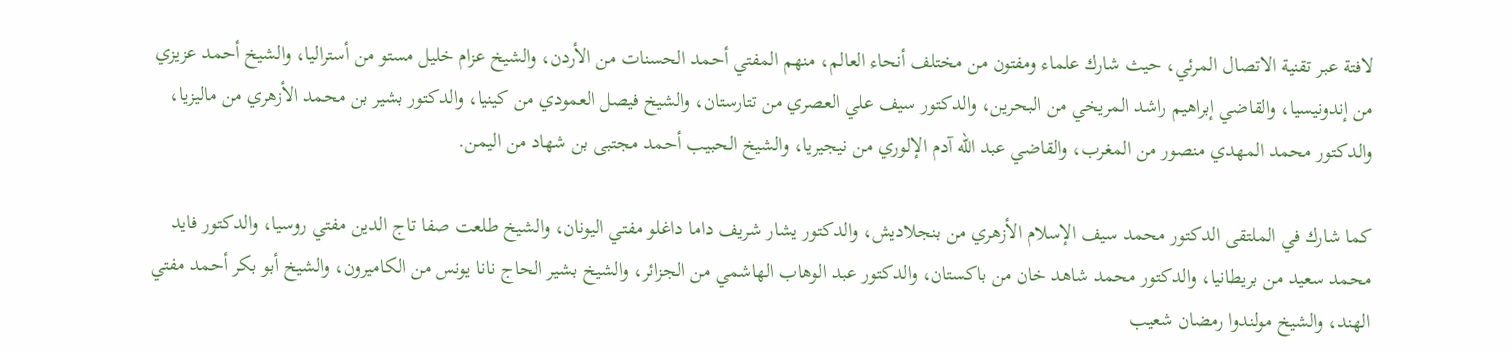لافتة عبر تقنية الاتصال المرئي، حيث شارك علماء ومفتون من مختلف أنحاء العالم، منهم المفتي أحمد الحسنات من الأردن، والشيخ عزام خليل مستو من أستراليا، والشيخ أحمد عزيزي من إندونيسيا، والقاضي إبراهيم راشد المريخي من البحرين، والدكتور سيف علي العصري من تتارستان، والشيخ فيصل العمودي من كينيا، والدكتور بشير بن محمد الأزهري من ماليزيا، والدكتور محمد المهدي منصور من المغرب، والقاضي عبد الله آدم الإلوري من نيجيريا، والشيخ الحبيب أحمد مجتبى بن شهاد من اليمن.

كما شارك في الملتقى الدكتور محمد سيف الإسلام الأزهري من بنجلاديش، والدكتور يشار شريف داما داغلو مفتي اليونان، والشيخ طلعت صفا تاج الدين مفتي روسيا، والدكتور فايد محمد سعيد من بريطانيا، والدكتور محمد شاهد خان من باكستان، والدكتور عبد الوهاب الهاشمي من الجزائر، والشيخ بشير الحاج نانا يونس من الكاميرون، والشيخ أبو بكر أحمد مفتي الهند، والشيخ مولندوا رمضان شعيب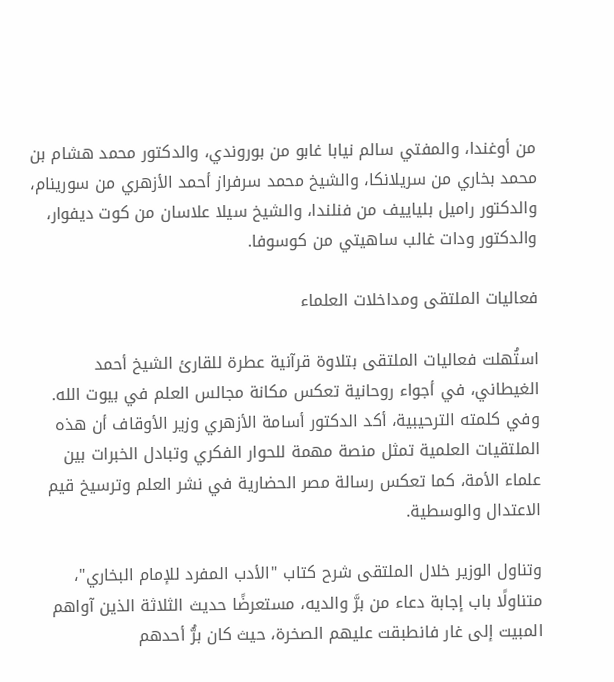من أوغندا، والمفتي سالم نيابا غابو من بوروندي، والدكتور محمد هشام بن محمد بخاري من سريلانكا، والشيخ محمد سرفراز أحمد الأزهري من سورينام، والدكتور راميل بلياييف من فنلندا، والشيخ سيلا علاسان من كوت ديفوار، والدكتور ودات غالب ساهيتي من كوسوفا.

فعاليات الملتقى ومداخلات العلماء

استُهلت فعاليات الملتقى بتلاوة قرآنية عطرة للقارئ الشيخ أحمد الغيطاني، في أجواء روحانية تعكس مكانة مجالس العلم في بيوت الله. وفي كلمته الترحيبية، أكد الدكتور أسامة الأزهري وزير الأوقاف أن هذه الملتقيات العلمية تمثل منصة مهمة للحوار الفكري وتبادل الخبرات بين علماء الأمة، كما تعكس رسالة مصر الحضارية في نشر العلم وترسيخ قيم الاعتدال والوسطية.

وتناول الوزير خلال الملتقى شرح كتاب "الأدب المفرد للإمام البخاري"، متناولًا باب إجابة دعاء من برَّ والديه، مستعرضًا حديث الثلاثة الذين آواهم المبيت إلى غار فانطبقت عليهم الصخرة، حيث كان برُّ أحدهم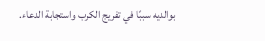بوالديه سببًا في تفريج الكرب واستجابة الدعاء.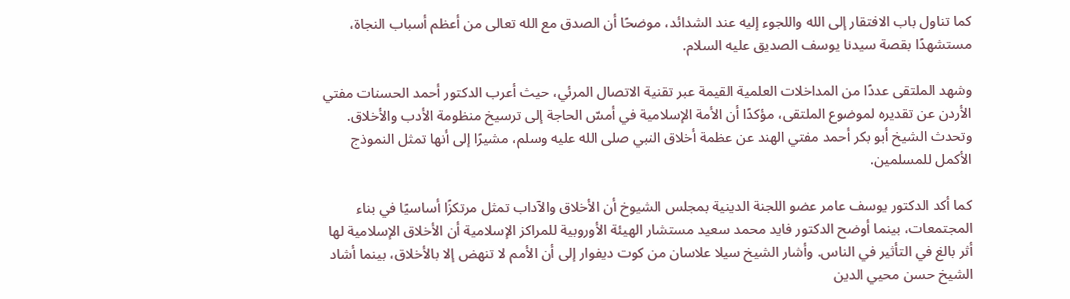كما تناول باب الافتقار إلى الله واللجوء إليه عند الشدائد، موضحًا أن الصدق مع الله تعالى من أعظم أسباب النجاة، مستشهدًا بقصة سيدنا يوسف الصديق عليه السلام.

وشهد الملتقى عددًا من المداخلات العلمية القيمة عبر تقنية الاتصال المرئي، حيث أعرب الدكتور أحمد الحسنات مفتي الأردن عن تقديره لموضوع الملتقى، مؤكدًا أن الأمة الإسلامية في أمسّ الحاجة إلى ترسيخ منظومة الأدب والأخلاق. وتحدث الشيخ أبو بكر أحمد مفتي الهند عن عظمة أخلاق النبي صلى الله عليه وسلم، مشيرًا إلى أنها تمثل النموذج الأكمل للمسلمين.

كما أكد الدكتور يوسف عامر عضو اللجنة الدينية بمجلس الشيوخ أن الأخلاق والآداب تمثل مرتكزًا أساسيًا في بناء المجتمعات، بينما أوضح الدكتور فايد محمد سعيد مستشار الهيئة الأوروبية للمراكز الإسلامية أن الأخلاق الإسلامية لها أثر بالغ في التأثير في الناس. وأشار الشيخ سيلا علاسان من كوت ديفوار إلى أن الأمم لا تنهض إلا بالأخلاق، بينما أشاد الشيخ حسن محيي الدين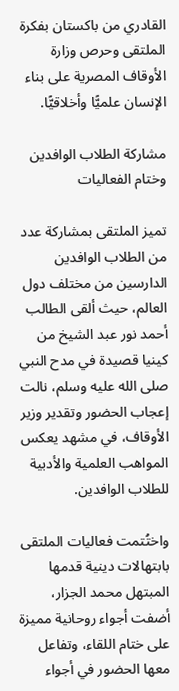القادري من باكستان بفكرة الملتقى وحرص وزارة الأوقاف المصرية على بناء الإنسان علميًّا وأخلاقيًّا.

مشاركة الطلاب الوافدين وختام الفعاليات

تميز الملتقى بمشاركة عدد من الطلاب الوافدين الدارسين من مختلف دول العالم، حيث ألقى الطالب أحمد نور عبد الشيخ من كينيا قصيدة في مدح النبي صلى الله عليه وسلم، نالت إعجاب الحضور وتقدير وزير الأوقاف، في مشهد يعكس المواهب العلمية والأدبية للطلاب الوافدين.

واختُتمت فعاليات الملتقى بابتهالات دينية قدمها المبتهل محمد الجزار، أضفت أجواء روحانية مميزة على ختام اللقاء، وتفاعل معها الحضور في أجواء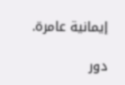إيمانية عامرة.

دور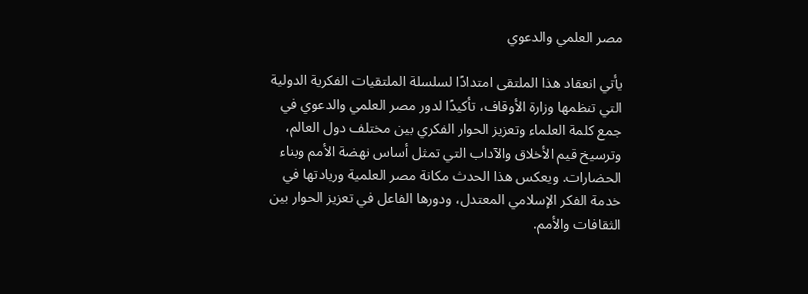مصر العلمي والدعوي

يأتي انعقاد هذا الملتقى امتدادًا لسلسلة الملتقيات الفكرية الدولية التي تنظمها وزارة الأوقاف، تأكيدًا لدور مصر العلمي والدعوي في جمع كلمة العلماء وتعزيز الحوار الفكري بين مختلف دول العالم، وترسيخ قيم الأخلاق والآداب التي تمثل أساس نهضة الأمم وبناء الحضارات. ويعكس هذا الحدث مكانة مصر العلمية وريادتها في خدمة الفكر الإسلامي المعتدل، ودورها الفاعل في تعزيز الحوار بين الثقافات والأمم.